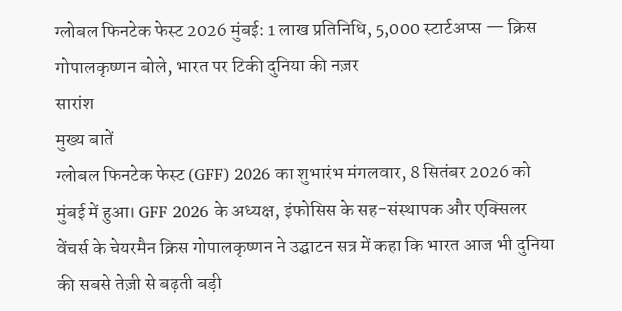ग्लोबल फिनटेक फेस्ट 2026 मुंबई: 1 लाख प्रतिनिधि, 5,000 स्टार्टअप्स — क्रिस गोपालकृष्णन बोले, भारत पर टिकी दुनिया की नज़र
सारांश
मुख्य बातें
ग्लोबल फिनटेक फेस्ट (GFF) 2026 का शुभारंभ मंगलवार, 8 सितंबर 2026 को मुंबई में हुआ। GFF 2026 के अध्यक्ष, इंफोसिस के सह-संस्थापक और एक्सिलर वेंचर्स के चेयरमैन क्रिस गोपालकृष्णन ने उद्घाटन सत्र में कहा कि भारत आज भी दुनिया की सबसे तेज़ी से बढ़ती बड़ी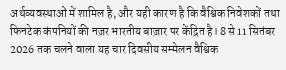अर्थव्यवस्थाओं में शामिल है, और यही कारण है कि वैश्विक निवेशकों तथा फिनटेक कंपनियों की नज़र भारतीय बाज़ार पर केंद्रित है। 8 से 11 सितंबर 2026 तक चलने वाला यह चार दिवसीय सम्मेलन वैश्विक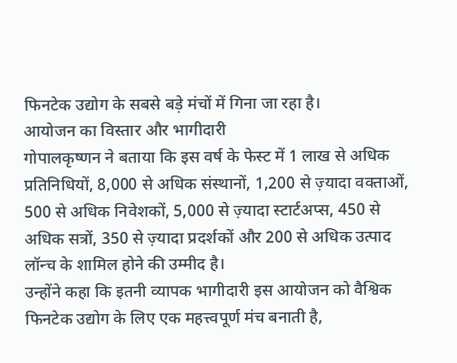फिनटेक उद्योग के सबसे बड़े मंचों में गिना जा रहा है।
आयोजन का विस्तार और भागीदारी
गोपालकृष्णन ने बताया कि इस वर्ष के फेस्ट में 1 लाख से अधिक प्रतिनिधियों, 8,000 से अधिक संस्थानों, 1,200 से ज़्यादा वक्ताओं, 500 से अधिक निवेशकों, 5,000 से ज़्यादा स्टार्टअप्स, 450 से अधिक सत्रों, 350 से ज़्यादा प्रदर्शकों और 200 से अधिक उत्पाद लॉन्च के शामिल होने की उम्मीद है।
उन्होंने कहा कि इतनी व्यापक भागीदारी इस आयोजन को वैश्विक फिनटेक उद्योग के लिए एक महत्त्वपूर्ण मंच बनाती है,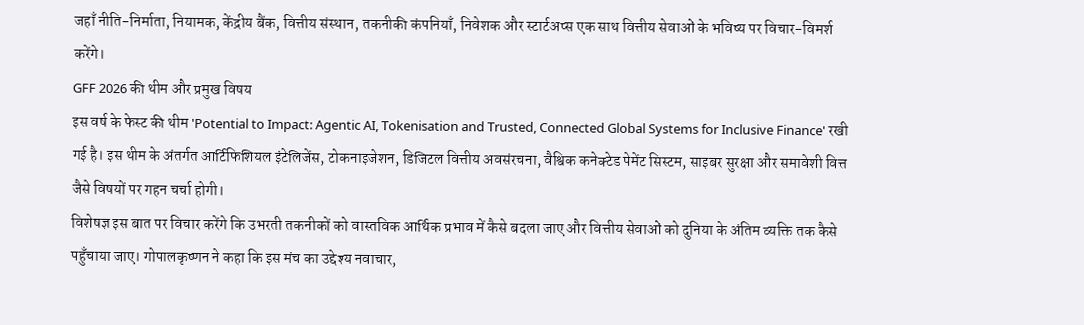जहाँ नीति-निर्माता, नियामक, केंद्रीय बैंक, वित्तीय संस्थान, तकनीकी कंपनियाँ, निवेशक और स्टार्टअप्स एक साथ वित्तीय सेवाओं के भविष्य पर विचार-विमर्श करेंगे।
GFF 2026 की थीम और प्रमुख विषय
इस वर्ष के फेस्ट की थीम 'Potential to Impact: Agentic AI, Tokenisation and Trusted, Connected Global Systems for Inclusive Finance' रखी गई है। इस थीम के अंतर्गत आर्टिफिशियल इंटेलिजेंस, टोकनाइजेशन, डिजिटल वित्तीय अवसंरचना, वैश्विक कनेक्टेड पेमेंट सिस्टम, साइबर सुरक्षा और समावेशी वित्त जैसे विषयों पर गहन चर्चा होगी।
विशेषज्ञ इस बात पर विचार करेंगे कि उभरती तकनीकों को वास्तविक आर्थिक प्रभाव में कैसे बदला जाए और वित्तीय सेवाओं को दुनिया के अंतिम व्यक्ति तक कैसे पहुँचाया जाए। गोपालकृष्णन ने कहा कि इस मंच का उद्देश्य नवाचार,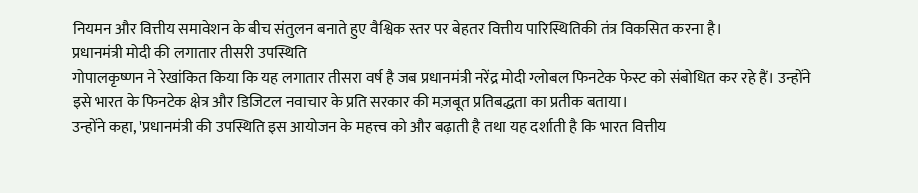नियमन और वित्तीय समावेशन के बीच संतुलन बनाते हुए वैश्विक स्तर पर बेहतर वित्तीय पारिस्थितिकी तंत्र विकसित करना है।
प्रधानमंत्री मोदी की लगातार तीसरी उपस्थिति
गोपालकृष्णन ने रेखांकित किया कि यह लगातार तीसरा वर्ष है जब प्रधानमंत्री नरेंद्र मोदी ग्लोबल फिनटेक फेस्ट को संबोधित कर रहे हैं। उन्होंने इसे भारत के फिनटेक क्षेत्र और डिजिटल नवाचार के प्रति सरकार की मज़बूत प्रतिबद्धता का प्रतीक बताया।
उन्होंने कहा, 'प्रधानमंत्री की उपस्थिति इस आयोजन के महत्त्व को और बढ़ाती है तथा यह दर्शाती है कि भारत वित्तीय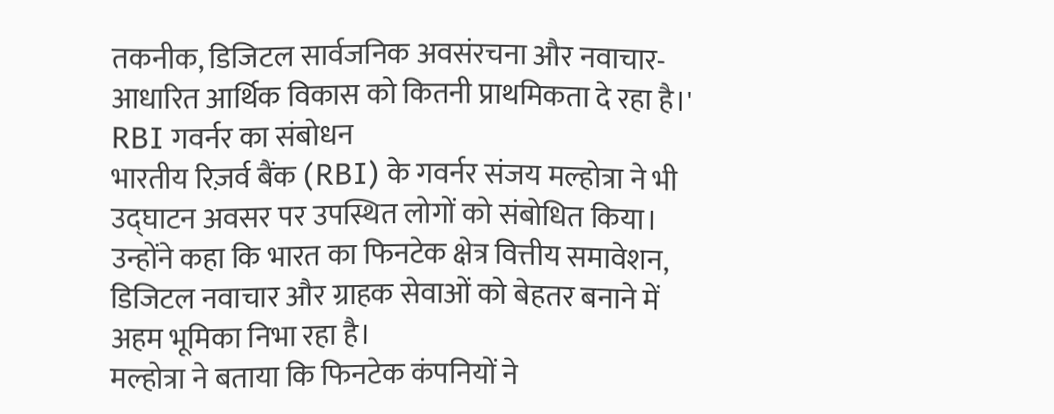तकनीक, डिजिटल सार्वजनिक अवसंरचना और नवाचार-आधारित आर्थिक विकास को कितनी प्राथमिकता दे रहा है।'
RBI गवर्नर का संबोधन
भारतीय रिज़र्व बैंक (RBI) के गवर्नर संजय मल्होत्रा ने भी उद्घाटन अवसर पर उपस्थित लोगों को संबोधित किया। उन्होंने कहा कि भारत का फिनटेक क्षेत्र वित्तीय समावेशन, डिजिटल नवाचार और ग्राहक सेवाओं को बेहतर बनाने में अहम भूमिका निभा रहा है।
मल्होत्रा ने बताया कि फिनटेक कंपनियों ने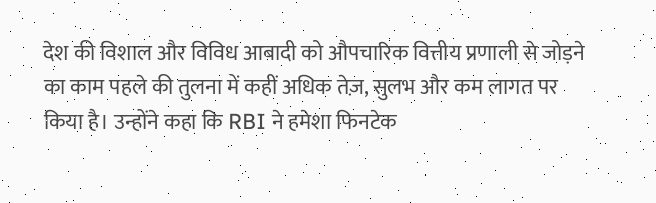देश की विशाल और विविध आबादी को औपचारिक वित्तीय प्रणाली से जोड़ने का काम पहले की तुलना में कहीं अधिक तेज़, सुलभ और कम लागत पर किया है। उन्होंने कहा कि RBI ने हमेशा फिनटेक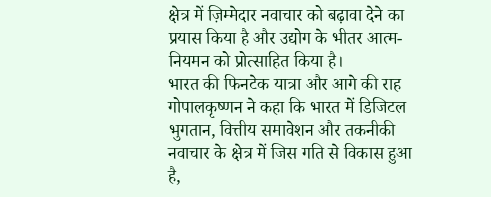क्षेत्र में ज़िम्मेदार नवाचार को बढ़ावा देने का प्रयास किया है और उद्योग के भीतर आत्म-नियमन को प्रोत्साहित किया है।
भारत की फिनटेक यात्रा और आगे की राह
गोपालकृष्णन ने कहा कि भारत में डिजिटल भुगतान, वित्तीय समावेशन और तकनीकी नवाचार के क्षेत्र में जिस गति से विकास हुआ है,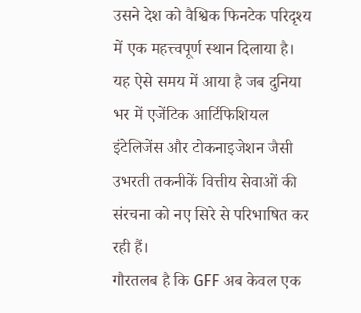उसने देश को वैश्विक फिनटेक परिदृश्य में एक महत्त्वपूर्ण स्थान दिलाया है। यह ऐसे समय में आया है जब दुनिया भर में एजेंटिक आर्टिफिशियल इंटेलिजेंस और टोकनाइजेशन जैसी उभरती तकनीकें वित्तीय सेवाओं की संरचना को नए सिरे से परिभाषित कर रही हैं।
गौरतलब है कि GFF अब केवल एक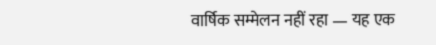वार्षिक सम्मेलन नहीं रहा — यह एक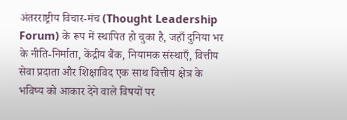अंतरराष्ट्रीय विचार-मंच (Thought Leadership Forum) के रूप में स्थापित हो चुका है, जहाँ दुनिया भर के नीति-निर्माता, केंद्रीय बैंक, नियामक संस्थाएँ, वित्तीय सेवा प्रदाता और शिक्षाविद एक साथ वित्तीय क्षेत्र के भविष्य को आकार देने वाले विषयों पर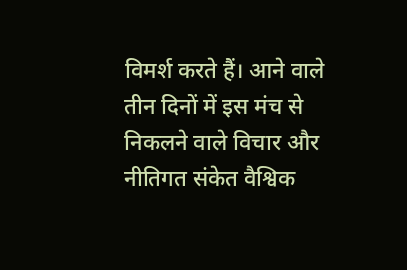विमर्श करते हैं। आने वाले तीन दिनों में इस मंच से निकलने वाले विचार और नीतिगत संकेत वैश्विक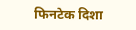फिनटेक दिशा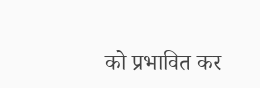को प्रभावित कर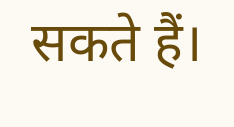सकते हैं।